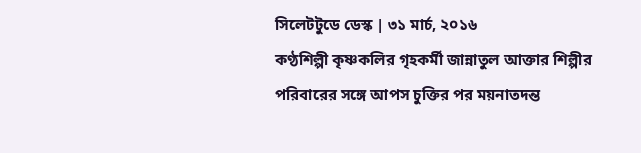সিলেটটুডে ডেস্ক | ৩১ মার্চ, ২০১৬
কণ্ঠশিল্পী কৃষ্ণকলির গৃহকর্মী জান্নাতুল আক্তার শিল্পীর পরিবারের সঙ্গে আপস চুক্তির পর ময়নাতদন্ত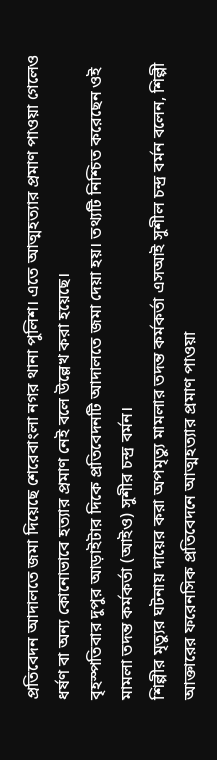প্রতিবেদন আদালতে জমা দিয়েছে শেরেবাংলা নগর থানা পুলিশ। এতে আত্মহত্যার প্রমাণ পাওয়া গেলেও ধর্ষণ বা অন্য কোনোভাবে হত্যার প্রমাণ নেই বলে উল্লেখ করা হয়েছে।
বৃহস্পতিবার দুপুর আড়াইটার দিকে প্রতিবেদনটি আদালতে জমা দেয়া হয়। তথ্যটি নিশ্চিত করেছেন ওই মামলা তদন্ত কর্মকর্তা (আইও) সুশীর চন্দ্র বর্মন।
শিল্পীর মৃত্যুর ঘটনায় দায়ের করা অপমৃত্যু মামলার তদন্ত কর্মকর্তা এসআই সুশীল চন্দ্র বর্মন বলেন, শিল্পী আক্তারের ফরেনসিক প্রতিবেদনে আত্মহত্যার প্রমাণ পাওয়া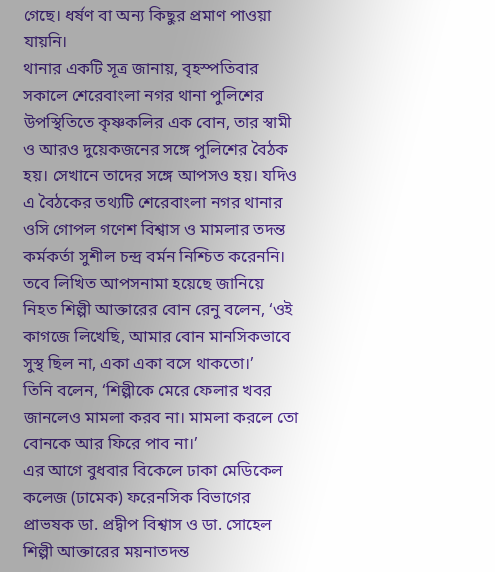গেছে। ধর্ষণ বা অন্য কিছুর প্রমাণ পাওয়া যায়নি।
থানার একটি সূত্র জানায়, বৃহস্পতিবার সকালে শেরেবাংলা নগর থানা পুলিশের উপস্থিতিতে কৃষ্ণকলির এক বোন, তার স্বামী ও আরও দুয়েকজনের সঙ্গে পুলিশের বৈঠক হয়। সেখানে তাদের সঙ্গে আপসও হয়। যদিও এ বৈঠকের তথ্যটি শেরেবাংলা নগর থানার ওসি গোপল গণেশ বিশ্বাস ও মামলার তদন্ত কর্মকর্তা সুশীল চন্দ্র বর্মন নিশ্চিত করেননি।
তবে লিখিত আপসনামা হয়েছে জানিয়ে নিহত শিল্পী আক্তারের বোন রেনু বলেন, ‘ওই কাগজে লিখেছি, আমার বোন মানসিকভাবে সুস্থ ছিল না, একা একা বসে থাকতো।’
তিনি বলেন, ‘শিল্পীকে মেরে ফেলার খবর জানলেও মামলা করব না। মামলা করলে তো বোনকে আর ফিরে পাব না।’
এর আগে বুধবার বিকেলে ঢাকা মেডিকেল কলেজ (ঢামেক) ফরেনসিক বিভাগের প্রাভষক ডা. প্রদ্বীপ বিশ্বাস ও ডা. সোহেল শিল্পী আক্তারের ময়নাতদন্ত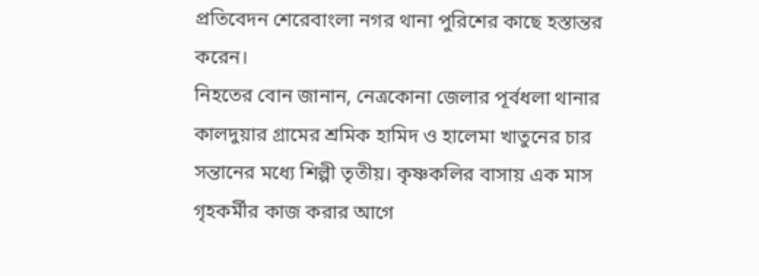প্রতিবেদন শেরেবাংলা নগর থানা পুরিশের কাছে হস্তান্তর করেন।
নিহতের বোন জানান, নেত্রকোনা জেলার পূর্বধলা থানার কালদুয়ার গ্রামের শ্রমিক হামিদ ও হালেমা খাতুনের চার সন্তানের মধ্যে শিল্পী তৃতীয়। কৃষ্ণকলির বাসায় এক মাস গৃহকর্মীর কাজ করার আগে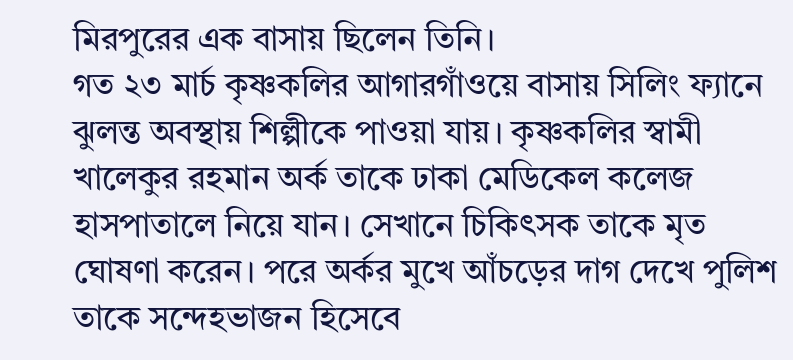মিরপুরের এক বাসায় ছিলেন তিনি।
গত ২৩ মার্চ কৃষ্ণকলির আগারগাঁওয়ে বাসায় সিলিং ফ্যানে ঝুলন্ত অবস্থায় শিল্পীকে পাওয়া যায়। কৃষ্ণকলির স্বামী খালেকুর রহমান অর্ক তাকে ঢাকা মেডিকেল কলেজ হাসপাতালে নিয়ে যান। সেখানে চিকিৎসক তাকে মৃত ঘোষণা করেন। পরে অর্কর মুখে আঁচড়ের দাগ দেখে পুলিশ তাকে সন্দেহভাজন হিসেবে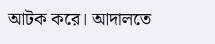আটক করে। আদালতে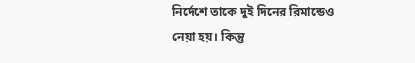নির্দেশে তাকে দুই দিনের রিমান্ডেও নেয়া হয়। কিন্তু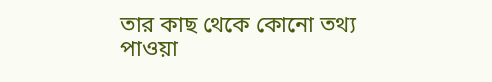তার কাছ থেকে কোনো তথ্য পাওয়া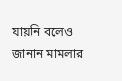যায়নি বলেও জানান মামলার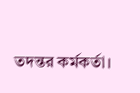তদন্তর কর্মকর্তা।